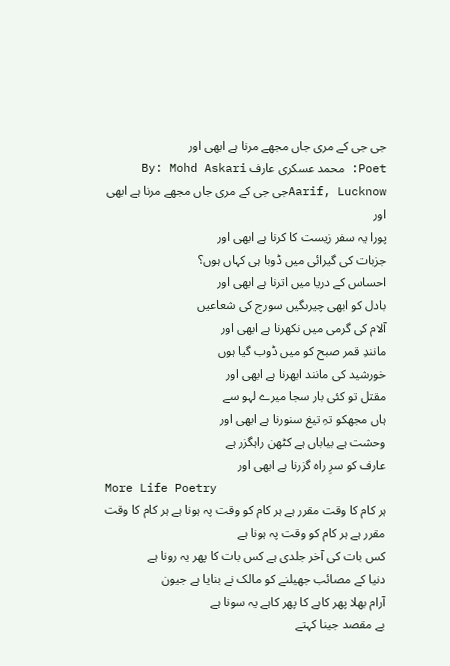جی جی کے مری جاں مجھے مرنا ہے ابھی اور
Poet: محمد عسکری عارف By: Mohd Askari Aarif, Lucknowجی جی کے مری جاں مجھے مرنا ہے ابھی اور
پورا یہ سفر زیست کا کرنا ہے ابھی اور
جزبات کی گیرائی میں ڈوبا ہی کہاں ہوں؟
احساس کے دریا میں اترنا ہے ابھی اور
بادل کو ابھی چیرںگیں سورج کی شعاعیں
آلام کی گرمی میں نکھرنا ہے ابھی اور
مانندِ قمر صبح کو میں ڈوب گیا ہوں
خورشید کی مانند ابھرنا ہے ابھی اور
مقتل تو کئی بار سجا میرے لہو سے
ہاں مجھکو تہِ تیغ سنورنا ہے ابھی اور
وحشت ہے بیاباں ہے کٹھن راہگزر ہے
عارف کو سرِ راہ گزرنا ہے ابھی اور
More Life Poetry
ہر کام کا وقت مقرر ہے ہر کام کو وقت پہ ہونا ہے ہر کام کا وقت مقرر ہے ہر کام کو وقت پہ ہونا ہے
کس بات کی آخر جلدی ہے کس بات کا پھر یہ رونا ہے
دنیا کے مصائب جھیلنے کو مالک نے بنایا ہے جیون
آرام بھلا پھر کاہے کا پھر کاہے یہ سونا ہے
بے مقصد جینا کہتے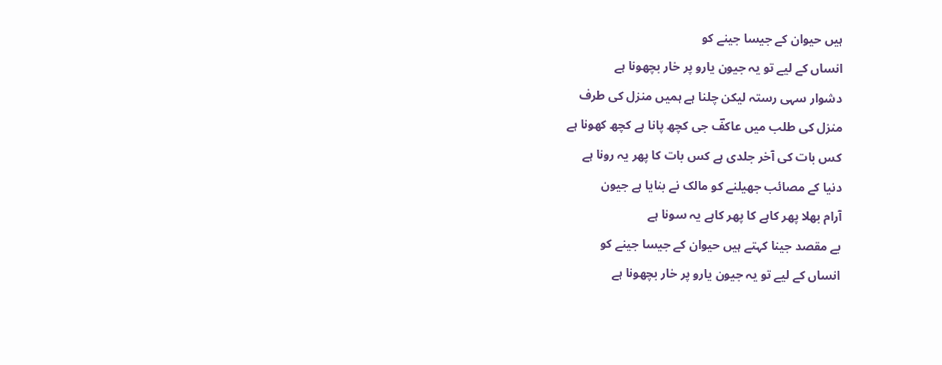ہیں حیوان کے جیسا جینے کو
انساں کے لیے تو یہ جیون یارو پر خار بچھونا ہے
دشوار سہی رستہ لیکن چلنا ہے ہمیں منزل کی طرف
منزل کی طلب میں عاکفؔ جی کچھ پانا ہے کچھ کھونا ہے
کس بات کی آخر جلدی ہے کس بات کا پھر یہ رونا ہے
دنیا کے مصائب جھیلنے کو مالک نے بنایا ہے جیون
آرام بھلا پھر کاہے کا پھر کاہے یہ سونا ہے
بے مقصد جینا کہتے ہیں حیوان کے جیسا جینے کو
انساں کے لیے تو یہ جیون یارو پر خار بچھونا ہے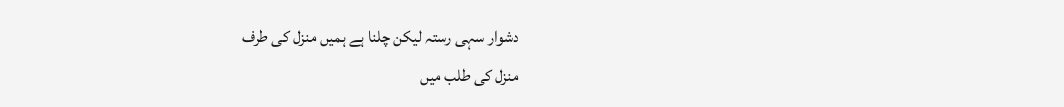دشوار سہی رستہ لیکن چلنا ہے ہمیں منزل کی طرف
منزل کی طلب میں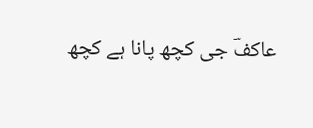عاکفؔ جی کچھ پانا ہے کچھ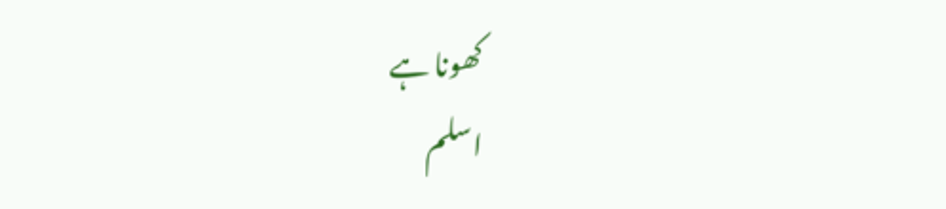کھونا ہے
اسلم